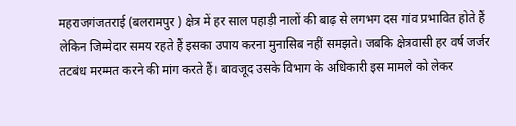महराजगंजतराई (बलरामपुर ) क्षेत्र में हर साल पहाड़ी नालों की बाढ़ से लगभग दस गांव प्रभावित होते हैं लेकिन जिम्मेदार समय रहते हैं इसका उपाय करना मुनासिब नहीं समझते। जबकि क्षेत्रवासी हर वर्ष जर्जर तटबंध मरम्मत करने की मांग करते हैं। बावजूद उसके विभाग के अधिकारी इस मामले को लेकर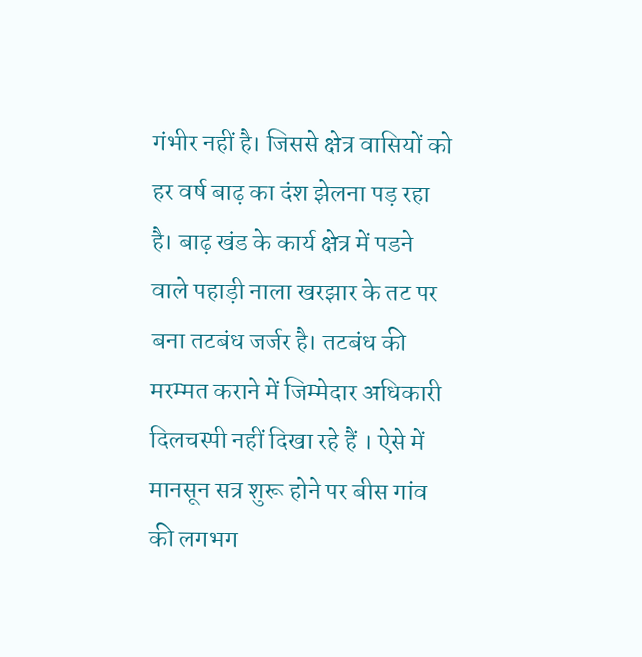गंभीर नहीं है। जिससे क्षेत्र वासियों को हर वर्ष बाढ़ का दंश झेलना पड़ रहा है। बाढ़ खंड के कार्य क्षेत्र में पडने वाले पहाड़ी नाला खरझार के तट पर बना तटबंध जर्जर है। तटबंध की मरम्मत कराने में जिम्मेदार अधिकारी दिलचस्पी नहीं दिखा रहे हैं । ऐसे में मानसून सत्र शुरू होने पर बीस गांव की लगभग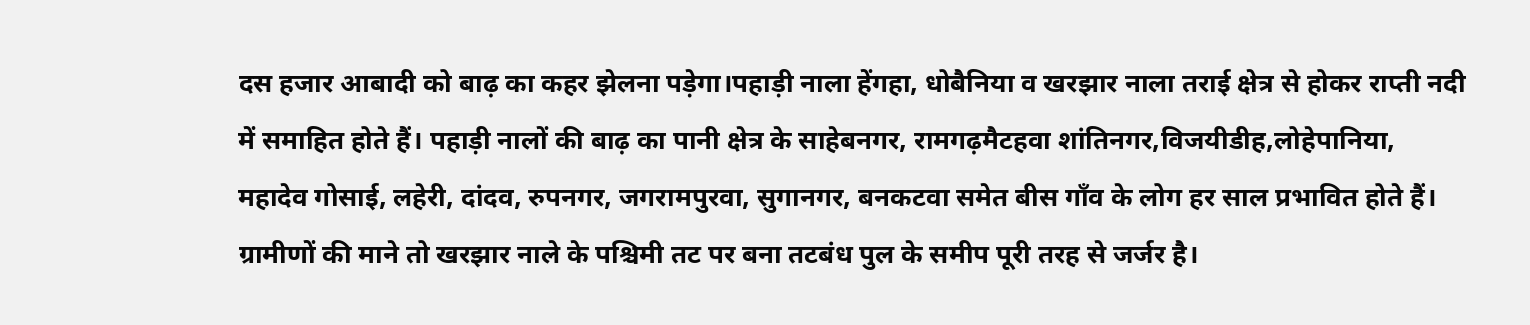दस हजार आबादी को बाढ़ का कहर झेलना पड़ेगा।पहाड़ी नाला हेंगहा, धोबैनिया व खरझार नाला तराई क्षेत्र से होकर राप्ती नदी में समाहित होते हैं। पहाड़ी नालों की बाढ़ का पानी क्षेत्र के साहेबनगर, रामगढ़मैटहवा शांतिनगर,विजयीडीह,लोहेपानिया, महादेव गोसाई, लहेरी, दांदव, रुपनगर, जगरामपुरवा, सुगानगर, बनकटवा समेत बीस गाँव के लोग हर साल प्रभावित होते हैं। ग्रामीणों की माने तो खरझार नाले के पश्चिमी तट पर बना तटबंध पुल के समीप पूरी तरह से जर्जर है।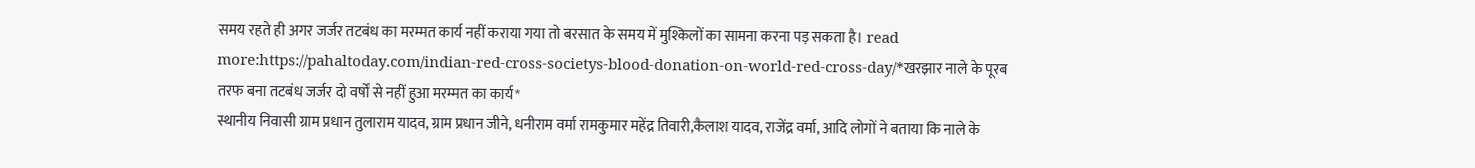समय रहते ही अगर जर्जर तटबंध का मरम्मत कार्य नहीं कराया गया तो बरसात के समय में मुश्किलों का सामना करना पड़ सकता है। read more:https://pahaltoday.com/indian-red-cross-societys-blood-donation-on-world-red-cross-day/*खरझार नाले के पूरब तरफ बना तटबंध जर्जर दो वर्षों से नहीं हुआ मरम्मत का कार्य*
स्थानीय निवासी ग्राम प्रधान तुलाराम यादव, ग्राम प्रधान जीने, धनीराम वर्मा रामकुमार महेंद्र तिवारी,कैलाश यादव, राजेंद्र वर्मा, आदि लोगों ने बताया कि नाले के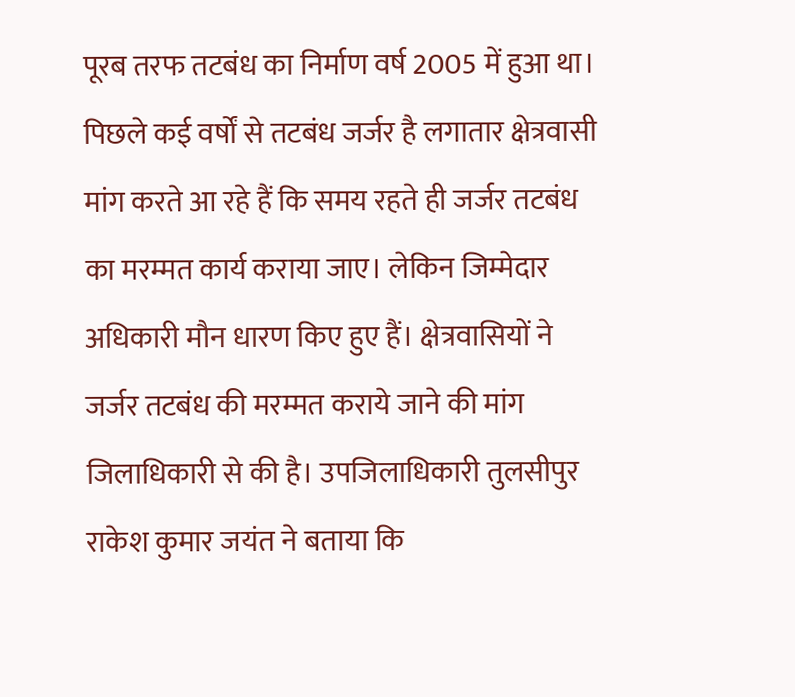पूरब तरफ तटबंध का निर्माण वर्ष 2005 में हुआ था। पिछले कई वर्षों से तटबंध जर्जर है लगातार क्षेत्रवासी मांग करते आ रहे हैं कि समय रहते ही जर्जर तटबंध का मरम्मत कार्य कराया जाए। लेकिन जिम्मेदार अधिकारी मौन धारण किए हुए हैं। क्षेत्रवासियों ने जर्जर तटबंध की मरम्मत कराये जाने की मांग जिलाधिकारी से की है। उपजिलाधिकारी तुलसीपुर राकेश कुमार जयंत ने बताया कि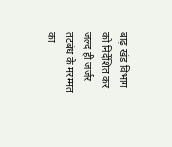बाढ़ खंड विभाग को निर्देशित कर जल्द ही जर्जर तटबंध के मरम्मत का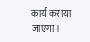कार्य कराया जाएगा।